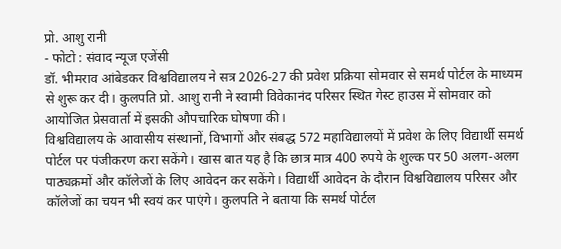प्रो. आशु रानी
- फोटो : संवाद न्यूज एजेंसी
डॉ. भीमराव आंबेडकर विश्वविद्यालय ने सत्र 2026-27 की प्रवेश प्रक्रिया सोमवार से समर्थ पोर्टल के माध्यम से शुरू कर दी। कुलपति प्रो. आशु रानी ने स्वामी विवेकानंद परिसर स्थित गेस्ट हाउस में सोमवार को आयोजित प्रेसवार्ता में इसकी औपचारिक घोषणा की।
विश्वविद्यालय के आवासीय संस्थानों, विभागों और संबद्ध 572 महाविद्यालयों में प्रवेश के लिए विद्यार्थी समर्थ पोर्टल पर पंजीकरण करा सकेंगे। खास बात यह है कि छात्र मात्र 400 रुपये के शुल्क पर 50 अलग-अलग पाठ्यक्रमों और कॉलेजों के लिए आवेदन कर सकेंगे। विद्यार्थी आवेदन के दौरान विश्वविद्यालय परिसर और कॉलेजों का चयन भी स्वयं कर पाएंगे। कुलपति ने बताया कि समर्थ पोर्टल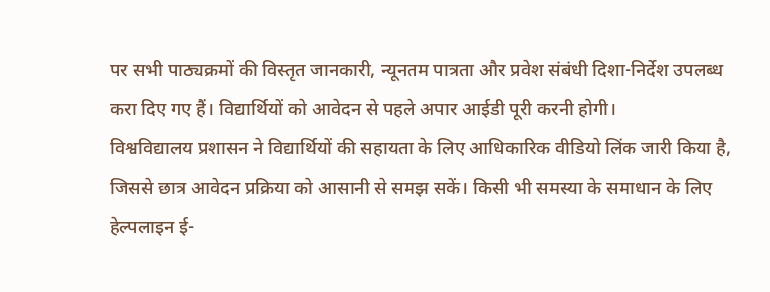पर सभी पाठ्यक्रमों की विस्तृत जानकारी, न्यूनतम पात्रता और प्रवेश संबंधी दिशा-निर्देश उपलब्ध करा दिए गए हैं। विद्यार्थियों को आवेदन से पहले अपार आईडी पूरी करनी होगी।
विश्वविद्यालय प्रशासन ने विद्यार्थियों की सहायता के लिए आधिकारिक वीडियो लिंक जारी किया है, जिससे छात्र आवेदन प्रक्रिया को आसानी से समझ सकें। किसी भी समस्या के समाधान के लिए हेल्पलाइन ई-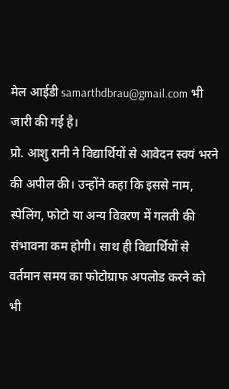मेल आईडी samarthdbrau@gmail.com भी जारी की गई है।
प्रो. आशु रानी ने विद्यार्थियों से आवेदन स्वयं भरने की अपील की। उन्होंने कहा कि इससे नाम, स्पेलिंग, फोटो या अन्य विवरण में गलती की संभावना कम होगी। साथ ही विद्यार्थियों से वर्तमान समय का फोटोग्राफ अपलोड करने को भी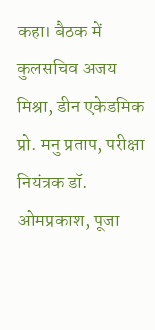कहा। बैठक में कुलसचिव अजय मिश्रा, डीन एकेडमिक प्रो. मनु प्रताप, परीक्षा नियंत्रक डॉ. ओमप्रकाश, पूजा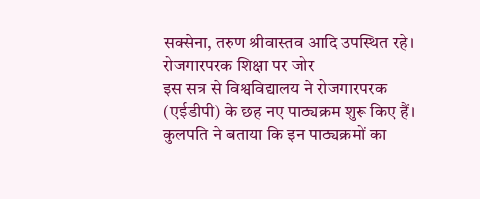सक्सेना, तरुण श्रीवास्तव आदि उपस्थित रहे।
रोजगारपरक शिक्षा पर जोर
इस सत्र से विश्वविद्यालय ने रोजगारपरक (एईडीपी) के छह नए पाठ्यक्रम शुरू किए हैं। कुलपति ने बताया कि इन पाठ्यक्रमों का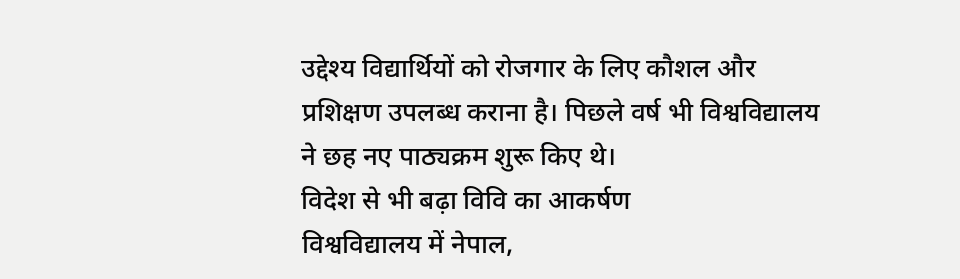उद्देश्य विद्यार्थियों को रोजगार के लिए कौशल और प्रशिक्षण उपलब्ध कराना है। पिछले वर्ष भी विश्वविद्यालय ने छह नए पाठ्यक्रम शुरू किए थे।
विदेश से भी बढ़ा विवि का आकर्षण
विश्वविद्यालय में नेपाल,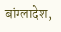बांग्लादेश,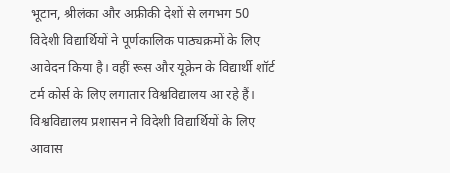भूटान, श्रीलंका और अफ्रीकी देशों से लगभग 50 विदेशी विद्यार्थियों ने पूर्णकालिक पाठ्यक्रमों के लिए आवेदन किया है। वहीं रूस और यूक्रेन के विद्यार्थी शॉर्ट टर्म कोर्स के लिए लगातार विश्वविद्यालय आ रहे हैं। विश्वविद्यालय प्रशासन ने विदेशी विद्यार्थियों के लिए आवास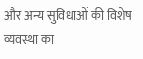और अन्य सुविधाओं की विशेष व्यवस्था का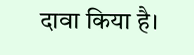दावा किया है।